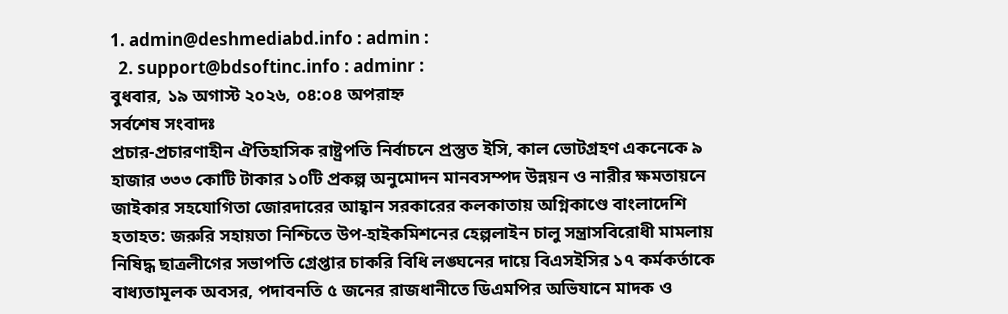1. admin@deshmediabd.info : admin :
  2. support@bdsoftinc.info : adminr :
বুধবার, ১৯ অগাস্ট ২০২৬, ০৪:০৪ অপরাহ্ন
সর্বশেষ সংবাদঃ
প্রচার-প্রচারণাহীন ঐতিহাসিক রাষ্ট্রপতি নির্বাচনে প্রস্তুত ইসি, কাল ভোটগ্রহণ একনেকে ৯ হাজার ৩৩৩ কোটি টাকার ১০টি প্রকল্প অনুমোদন মানবসম্পদ উন্নয়ন ও নারীর ক্ষমতায়নে জাইকার সহযোগিতা জোরদারের আহ্বান সরকারের কলকাতায় অগ্নিকাণ্ডে বাংলাদেশি হতাহত: জরুরি সহায়তা নিশ্চিতে উপ-হাইকমিশনের হেল্পলাইন চালু সন্ত্রাসবিরোধী মামলায় নিষিদ্ধ ছাত্রলীগের সভাপতি গ্রেপ্তার চাকরি বিধি লঙ্ঘনের দায়ে বিএসইসির ১৭ কর্মকর্তাকে বাধ্যতামূলক অবসর, পদাবনতি ৫ জনের রাজধানীতে ডিএমপির অভিযানে মাদক ও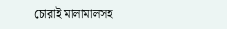চোরাই মালামালসহ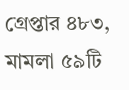গ্রেপ্তার ৪৮৩, মামলা ৫৯টি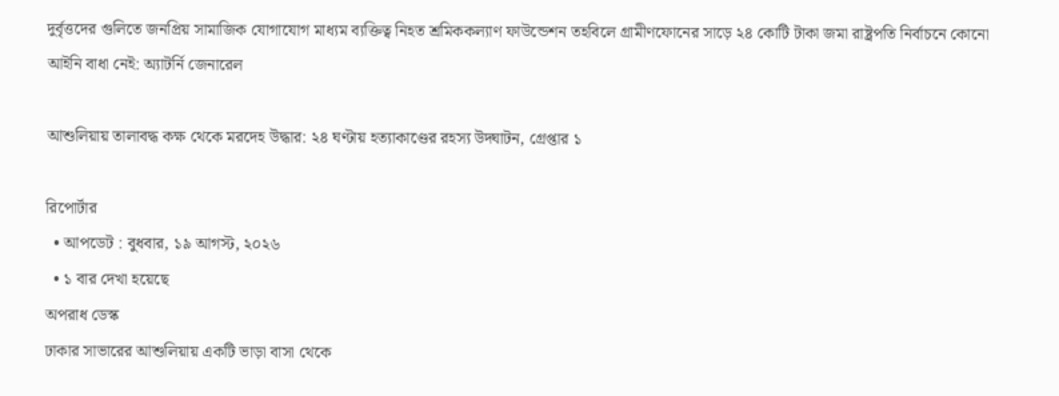দুর্বৃত্তদের গুলিতে জনপ্রিয় সামাজিক যোগাযোগ মাধ্যম ব্যক্তিত্ব নিহত শ্রমিককল্যাণ ফাউন্ডেশন তহবিলে গ্রামীণফোনের সাড়ে ২৪ কোটি টাকা জমা রাষ্ট্রপতি নির্বাচনে কোনো আইনি বাধা নেই: অ্যাটর্নি জেনারেল

আশুলিয়ায় তালাবদ্ধ কক্ষ থেকে মরদেহ উদ্ধার: ২৪ ঘণ্টায় হত্যাকাণ্ডের রহস্য উদ্ঘাটন, গ্রেপ্তার ১

রিপোর্টার
  • আপডেট : বুধবার, ১৯ আগস্ট, ২০২৬
  • ১ বার দেখা হয়েছে
অপরাধ ডেস্ক
ঢাকার সাভারের আশুলিয়ায় একটি ভাড়া বাসা থেকে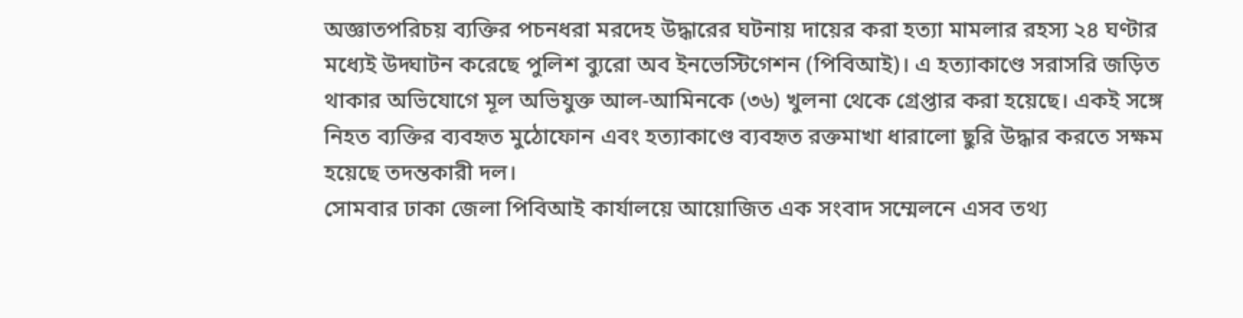অজ্ঞাতপরিচয় ব্যক্তির পচনধরা মরদেহ উদ্ধারের ঘটনায় দায়ের করা হত্যা মামলার রহস্য ২৪ ঘণ্টার মধ্যেই উদ্ঘাটন করেছে পুলিশ ব্যুরো অব ইনভেস্টিগেশন (পিবিআই)। এ হত্যাকাণ্ডে সরাসরি জড়িত থাকার অভিযোগে মূল অভিযুক্ত আল-আমিনকে (৩৬) খুলনা থেকে গ্রেপ্তার করা হয়েছে। একই সঙ্গে নিহত ব্যক্তির ব্যবহৃত মুঠোফোন এবং হত্যাকাণ্ডে ব্যবহৃত রক্তমাখা ধারালো ছুরি উদ্ধার করতে সক্ষম হয়েছে তদন্তকারী দল।
সোমবার ঢাকা জেলা পিবিআই কার্যালয়ে আয়োজিত এক সংবাদ সম্মেলনে এসব তথ্য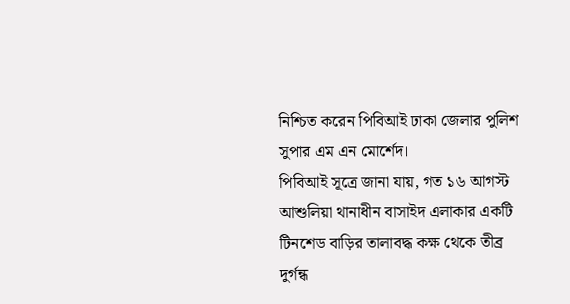নিশ্চিত করেন পিবিআই ঢাকা জেলার পুলিশ সুপার এম এন মোর্শেদ।
পিবিআই সূত্রে জানা যায়, গত ১৬ আগস্ট আশুলিয়া থানাধীন বাসাইদ এলাকার একটি টিনশেড বাড়ির তালাবদ্ধ কক্ষ থেকে তীব্র দুর্গন্ধ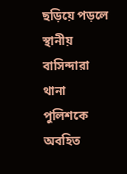ছড়িয়ে পড়লে স্থানীয় বাসিন্দারা থানা পুলিশকে অবহিত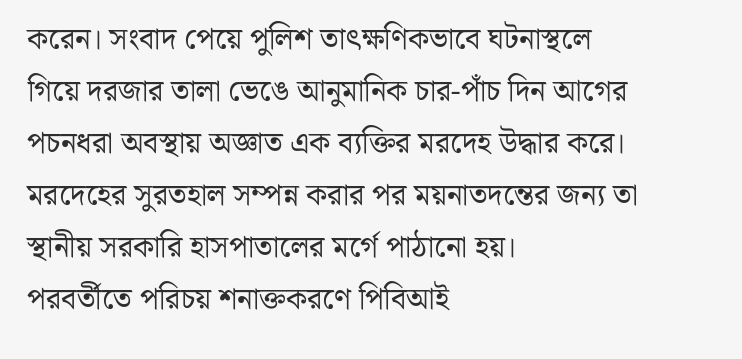করেন। সংবাদ পেয়ে পুলিশ তাৎক্ষণিকভাবে ঘটনাস্থলে গিয়ে দরজার তালা ভেঙে আনুমানিক চার-পাঁচ দিন আগের পচনধরা অবস্থায় অজ্ঞাত এক ব্যক্তির মরদেহ উদ্ধার করে। মরদেহের সুরতহাল সম্পন্ন করার পর ময়নাতদন্তের জন্য তা স্থানীয় সরকারি হাসপাতালের মর্গে পাঠানো হয়।
পরবর্তীতে পরিচয় শনাক্তকরণে পিবিআই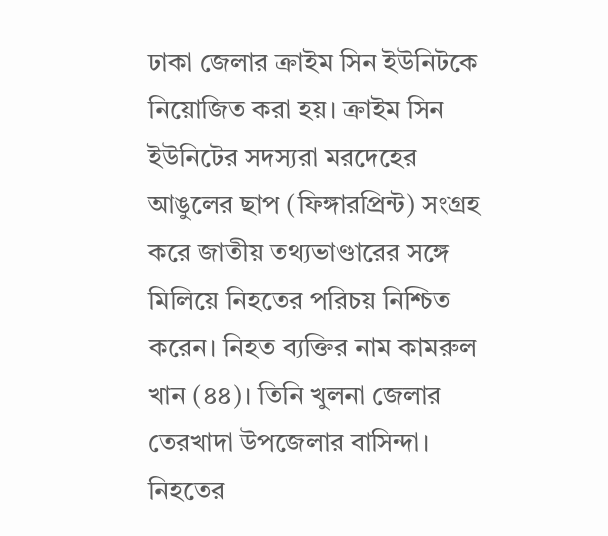ঢাকা জেলার ক্রাইম সিন ইউনিটকে নিয়োজিত করা হয়। ক্রাইম সিন ইউনিটের সদস্যরা মরদেহের আঙুলের ছাপ (ফিঙ্গারপ্রিন্ট) সংগ্রহ করে জাতীয় তথ্যভাণ্ডারের সঙ্গে মিলিয়ে নিহতের পরিচয় নিশ্চিত করেন। নিহত ব্যক্তির নাম কামরুল খান (৪৪)। তিনি খুলনা জেলার তেরখাদা উপজেলার বাসিন্দা। নিহতের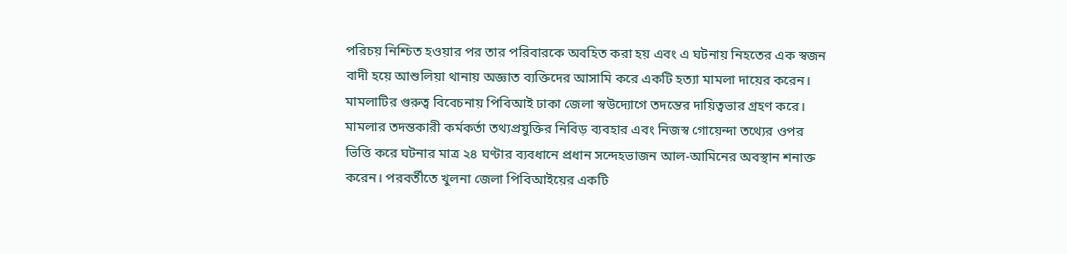পরিচয় নিশ্চিত হওয়ার পর তার পরিবারকে অবহিত করা হয় এবং এ ঘটনায় নিহতের এক স্বজন বাদী হয়ে আশুলিয়া থানায় অজ্ঞাত ব্যক্তিদের আসামি করে একটি হত্যা মামলা দায়ের করেন। মামলাটির গুরুত্ব বিবেচনায় পিবিআই ঢাকা জেলা স্বউদ্যোগে তদন্তের দায়িত্বভার গ্রহণ করে।
মামলার তদন্তকারী কর্মকর্তা তথ্যপ্রযুক্তির নিবিড় ব্যবহার এবং নিজস্ব গোয়েন্দা তথ্যের ওপর ভিত্তি করে ঘটনার মাত্র ২৪ ঘণ্টার ব্যবধানে প্রধান সন্দেহভাজন আল-আমিনের অবস্থান শনাক্ত করেন। পরবর্তীতে খুলনা জেলা পিবিআইয়ের একটি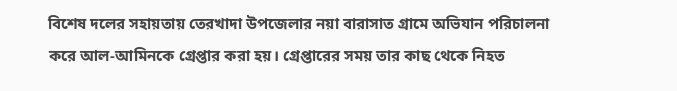বিশেষ দলের সহায়তায় তেরখাদা উপজেলার নয়া বারাসাত গ্রামে অভিযান পরিচালনা করে আল-আমিনকে গ্রেপ্তার করা হয়। গ্রেপ্তারের সময় তার কাছ থেকে নিহত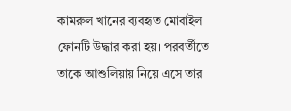কামরুল খানের ব্যবহৃত মোবাইল ফোনটি উদ্ধার করা হয়। পরবর্তীতে তাকে আশুলিয়ায় নিয়ে এসে তার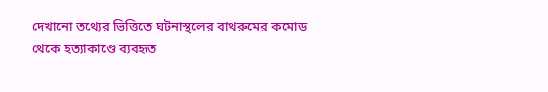দেখানো তথ্যের ভিত্তিতে ঘটনাস্থলের বাথরুমের কমোড থেকে হত্যাকাণ্ডে ব্যবহৃত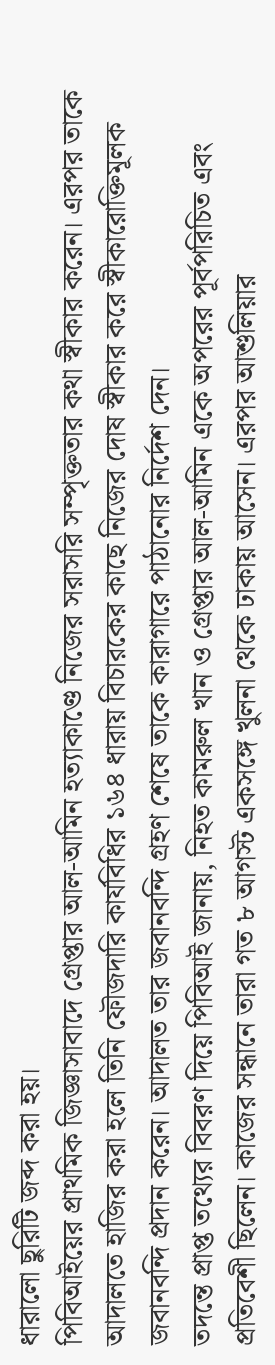ধারালো ছুরিটি জব্দ করা হয়।
পিবিআইয়ের প্রাথমিক জিজ্ঞাসাবাদে গ্রেপ্তার আল-আমিন হত্যাকাণ্ডে নিজের সরাসরি সম্পৃক্ততার কথা স্বীকার করেন। এরপর তাকে আদালতে হাজির করা হলে তিনি ফৌজদারি কার্যবিধির ১৬৪ ধারায় বিচারকের কাছে নিজের দোষ স্বীকার করে স্বীকারোক্তিমূলক জবানবন্দি প্রদান করেন। আদালত তার জবানবন্দি গ্রহণ শেষে তাকে কারাগারে পাঠানোর নির্দেশ দেন।
তদন্তে প্রাপ্ত তথ্যের বিবরণ দিয়ে পিবিআই জানায়, নিহত কামরুল খান ও গ্রেপ্তার আল-আমিন একে অপরের পূর্বপরিচিত এবং প্রতিবেশী ছিলেন। কাজের সন্ধানে তারা গত ৮ আগস্ট একসঙ্গে খুলনা থেকে ঢাকায় আসেন। এরপর আশুলিয়ার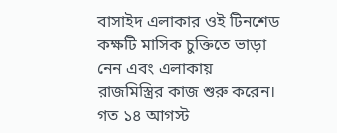বাসাইদ এলাকার ওই টিনশেড কক্ষটি মাসিক চুক্তিতে ভাড়া নেন এবং এলাকায় রাজমিস্ত্রির কাজ শুরু করেন। গত ১৪ আগস্ট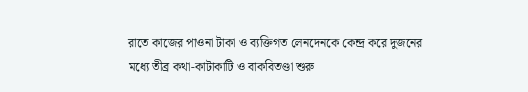রাতে কাজের পাওনা টাকা ও ব্যক্তিগত লেনদেনকে কেন্দ্র করে দুজনের মধ্যে তীব্র কথা-কাটাকাটি ও বাকবিতণ্ডা শুরু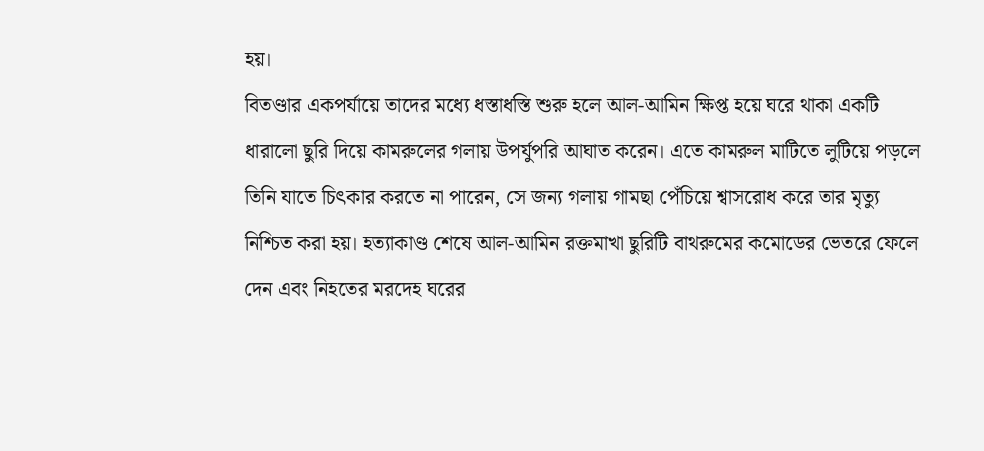হয়।
বিতণ্ডার একপর্যায়ে তাদের মধ্যে ধস্তাধস্তি শুরু হলে আল-আমিন ক্ষিপ্ত হয়ে ঘরে থাকা একটি ধারালো ছুরি দিয়ে কামরুলের গলায় উপর্যুপরি আঘাত করেন। এতে কামরুল মাটিতে লুটিয়ে পড়লে তিনি যাতে চিৎকার করতে না পারেন, সে জন্য গলায় গামছা পেঁচিয়ে শ্বাসরোধ করে তার মৃত্যু নিশ্চিত করা হয়। হত্যাকাণ্ড শেষে আল-আমিন রক্তমাখা ছুরিটি বাথরুমের কমোডের ভেতরে ফেলে দেন এবং নিহতের মরদেহ ঘরের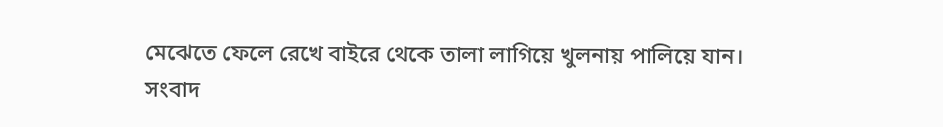মেঝেতে ফেলে রেখে বাইরে থেকে তালা লাগিয়ে খুলনায় পালিয়ে যান।
সংবাদ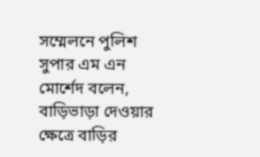সম্মেলনে পুলিশ সুপার এম এন মোর্শেদ বলেন, বাড়িভাড়া দেওয়ার ক্ষেত্রে বাড়ির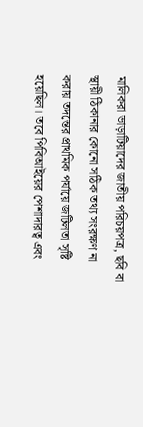মালিকরা ভাড়াটিয়াদের জাতীয় পরিচয়পত্র, ছবি বা স্থায়ী ঠিকানার কোনো সঠিক তথ্য সংরক্ষণ না করায় তদন্তের প্রাথমিক পর্যায়ে জটিলতা সৃষ্টি হয়েছিল। তবে পিবিআইয়ের পেশাদারত্ব এবং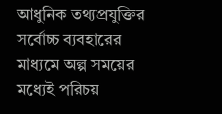আধুনিক তথ্যপ্রযুক্তির সর্বোচ্চ ব্যবহারের মাধ্যমে অল্প সময়ের মধ্যেই পরিচয়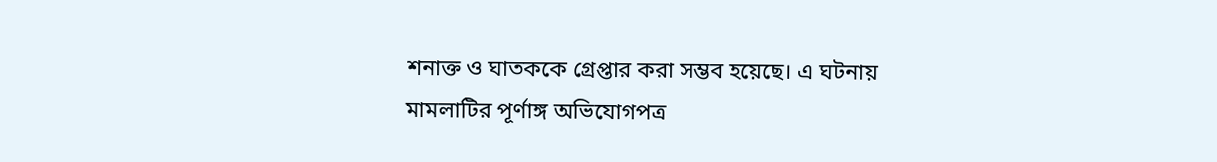শনাক্ত ও ঘাতককে গ্রেপ্তার করা সম্ভব হয়েছে। এ ঘটনায় মামলাটির পূর্ণাঙ্গ অভিযোগপত্র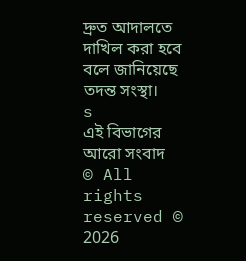দ্রুত আদালতে দাখিল করা হবে বলে জানিয়েছে তদন্ত সংস্থা।
s
এই বিভাগের আরো সংবাদ
© All rights reserved © 2026